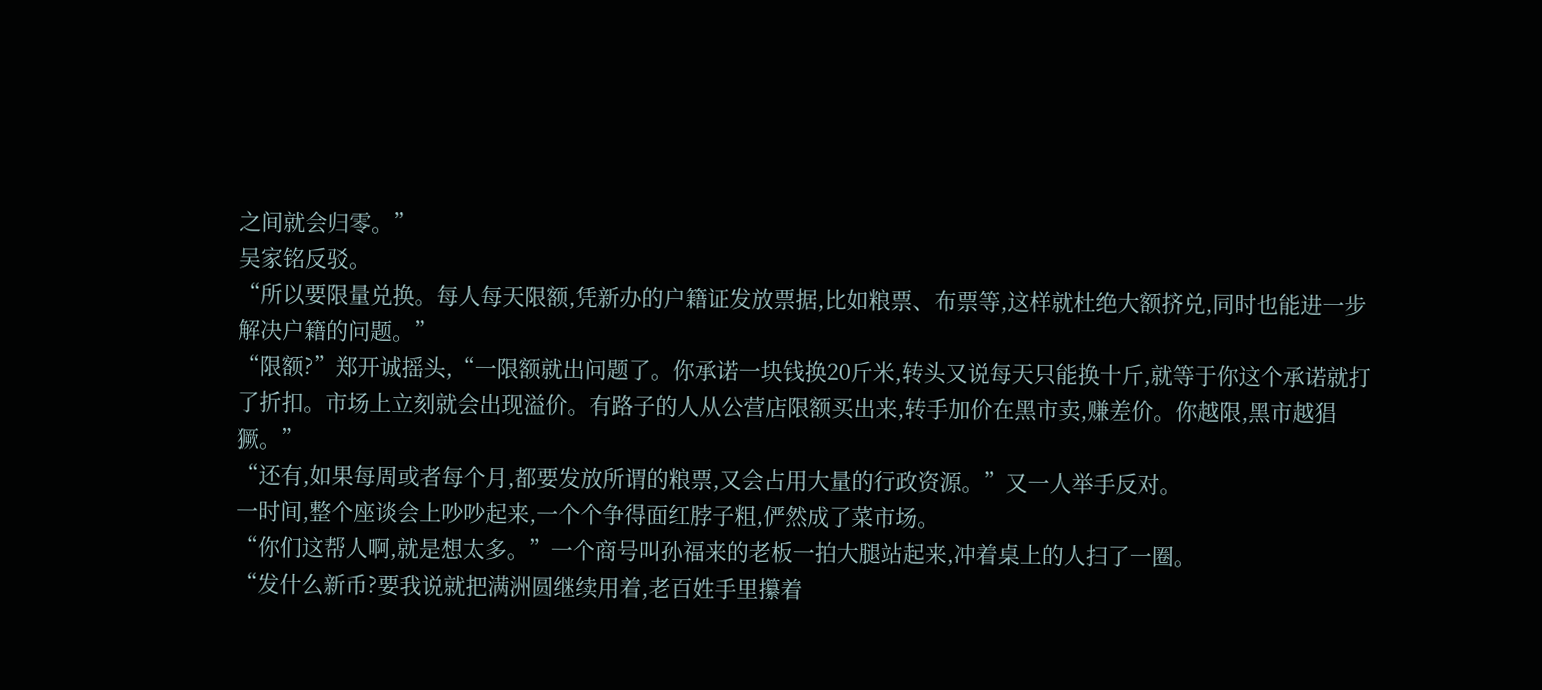之间就会归零。”
吴家铭反驳。
“所以要限量兑换。每人每天限额,凭新办的户籍证发放票据,比如粮票、布票等,这样就杜绝大额挤兑,同时也能进一步解决户籍的问题。”
“限额?”郑开诚摇头,“一限额就出问题了。你承诺一块钱换20斤米,转头又说每天只能换十斤,就等于你这个承诺就打了折扣。市场上立刻就会出现溢价。有路子的人从公营店限额买出来,转手加价在黑市卖,赚差价。你越限,黑市越猖獗。”
“还有,如果每周或者每个月,都要发放所谓的粮票,又会占用大量的行政资源。”又一人举手反对。
一时间,整个座谈会上吵吵起来,一个个争得面红脖子粗,俨然成了菜市场。
“你们这帮人啊,就是想太多。”一个商号叫孙福来的老板一拍大腿站起来,冲着桌上的人扫了一圈。
“发什么新币?要我说就把满洲圆继续用着,老百姓手里攥着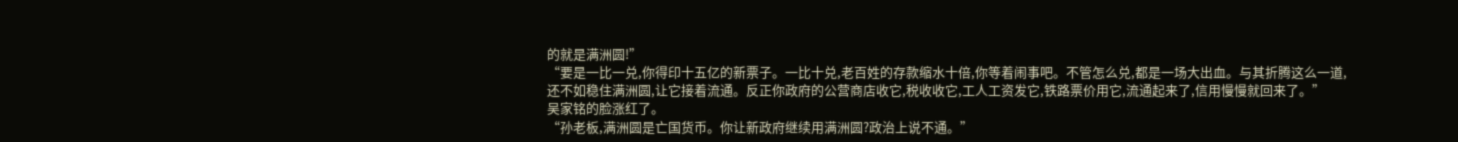的就是满洲圆!”
“要是一比一兑,你得印十五亿的新票子。一比十兑,老百姓的存款缩水十倍,你等着闹事吧。不管怎么兑,都是一场大出血。与其折腾这么一道,还不如稳住满洲圆,让它接着流通。反正你政府的公营商店收它,税收收它,工人工资发它,铁路票价用它,流通起来了,信用慢慢就回来了。”
吴家铭的脸涨红了。
“孙老板,满洲圆是亡国货币。你让新政府继续用满洲圆?政治上说不通。”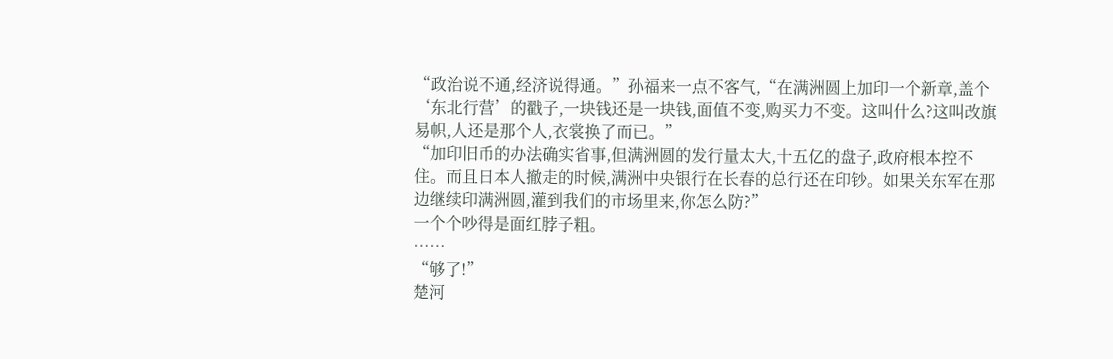“政治说不通,经济说得通。”孙福来一点不客气,“在满洲圆上加印一个新章,盖个‘东北行营’的戳子,一块钱还是一块钱,面值不变,购买力不变。这叫什么?这叫改旗易帜,人还是那个人,衣裳换了而已。”
“加印旧币的办法确实省事,但满洲圆的发行量太大,十五亿的盘子,政府根本控不住。而且日本人撤走的时候,满洲中央银行在长春的总行还在印钞。如果关东军在那边继续印满洲圆,灌到我们的市场里来,你怎么防?”
一个个吵得是面红脖子粗。
……
“够了!”
楚河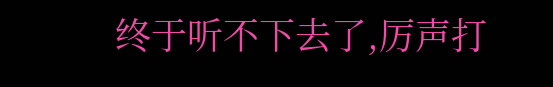终于听不下去了,厉声打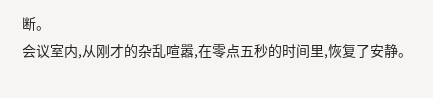断。
会议室内,从刚才的杂乱喧嚣,在零点五秒的时间里,恢复了安静。